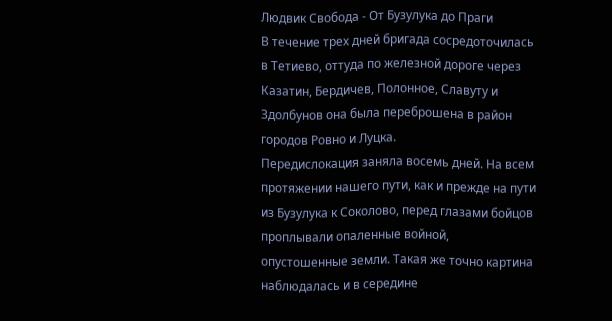Людвик Свобода - От Бузулука до Праги
В течение трех дней бригада сосредоточилась в Тетиево, оттуда по железной дороге через Казатин, Бердичев, Полонное, Славуту и Здолбунов она была переброшена в район городов Ровно и Луцка.
Передислокация заняла восемь дней. На всем протяжении нашего пути, как и прежде на пути из Бузулука к Соколово, перед глазами бойцов проплывали опаленные войной, опустошенные земли. Такая же точно картина наблюдалась и в середине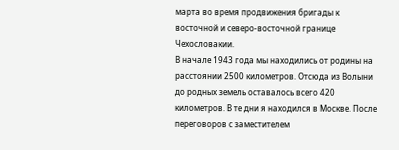марта во время продвижения бригады к восточной и северо-восточной границе Чехословакии.
В начале 1943 года мы находились от родины на расстоянии 2500 километров. Отсюда из Волыни до родных земель оставалось всего 420 километров. В те дни я находился в Москве. После переговоров с заместителем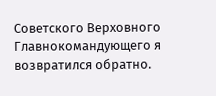Советского Верховного Главнокомандующего я возвратился обратно.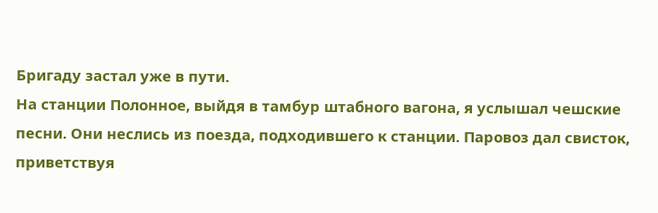Бригаду застал уже в пути.
На станции Полонное, выйдя в тамбур штабного вагона, я услышал чешские песни. Они неслись из поезда, подходившего к станции. Паровоз дал свисток, приветствуя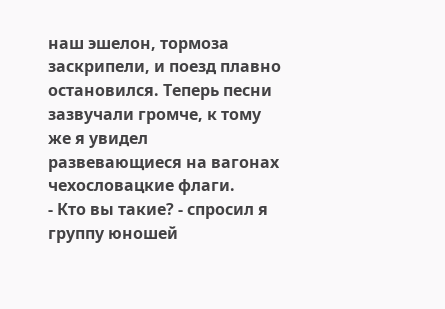наш эшелон, тормоза заскрипели, и поезд плавно остановился. Теперь песни зазвучали громче, к тому же я увидел развевающиеся на вагонах чехословацкие флаги.
- Кто вы такие? - спросил я группу юношей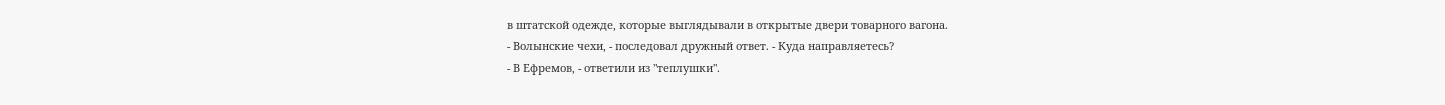в штатской одежде, которые выглядывали в открытые двери товарного вагона.
- Волынские чехи, - последовал дружный ответ. - Куда направляетесь?
- В Ефремов, - ответили из "теплушки".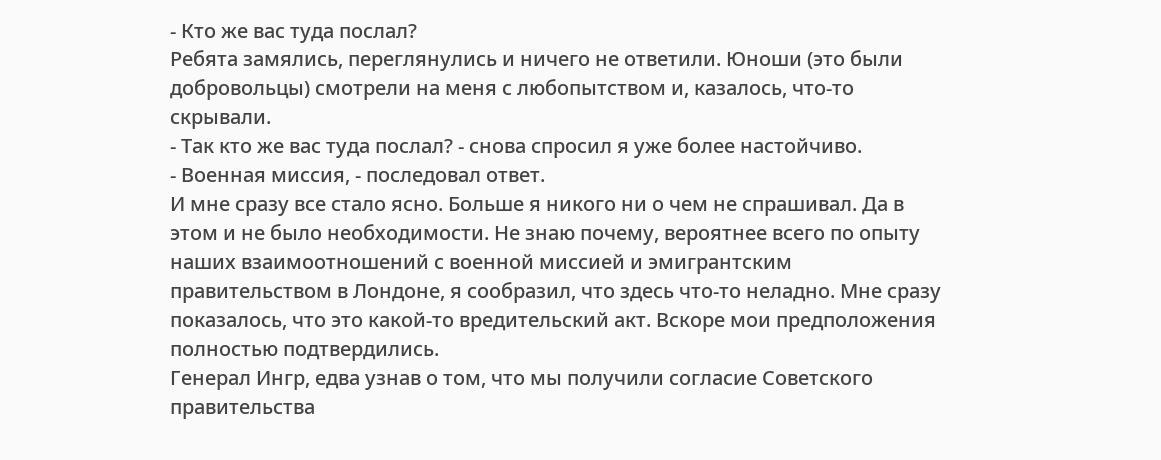- Кто же вас туда послал?
Ребята замялись, переглянулись и ничего не ответили. Юноши (это были добровольцы) смотрели на меня с любопытством и, казалось, что-то скрывали.
- Так кто же вас туда послал? - снова спросил я уже более настойчиво.
- Военная миссия, - последовал ответ.
И мне сразу все стало ясно. Больше я никого ни о чем не спрашивал. Да в этом и не было необходимости. Не знаю почему, вероятнее всего по опыту наших взаимоотношений с военной миссией и эмигрантским правительством в Лондоне, я сообразил, что здесь что-то неладно. Мне сразу показалось, что это какой-то вредительский акт. Вскоре мои предположения полностью подтвердились.
Генерал Ингр, едва узнав о том, что мы получили согласие Советского правительства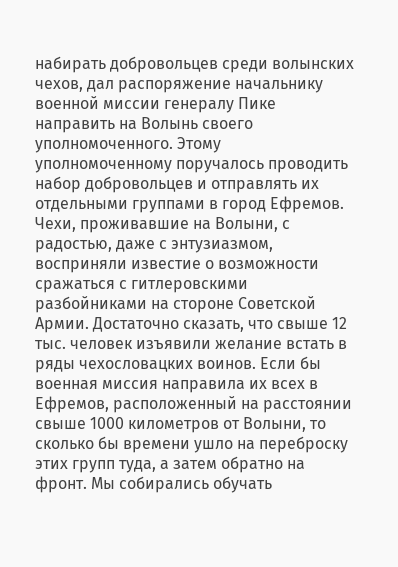набирать добровольцев среди волынских чехов, дал распоряжение начальнику военной миссии генералу Пике направить на Волынь своего уполномоченного. Этому уполномоченному поручалось проводить набор добровольцев и отправлять их отдельными группами в город Ефремов. Чехи, проживавшие на Волыни, с радостью, даже с энтузиазмом, восприняли известие о возможности сражаться с гитлеровскими разбойниками на стороне Советской Армии. Достаточно сказать, что свыше 12 тыс. человек изъявили желание встать в ряды чехословацких воинов. Если бы военная миссия направила их всех в Ефремов, расположенный на расстоянии свыше 1000 километров от Волыни, то сколько бы времени ушло на переброску этих групп туда, а затем обратно на фронт. Мы собирались обучать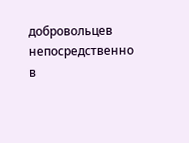добровольцев непосредственно в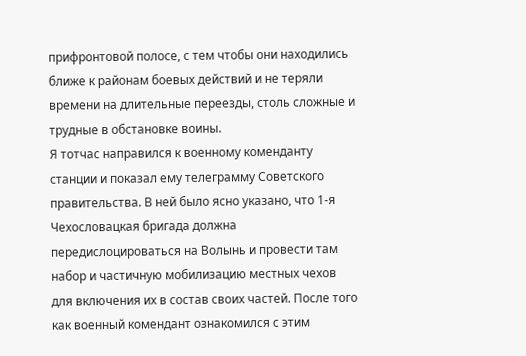прифронтовой полосе, с тем чтобы они находились ближе к районам боевых действий и не теряли времени на длительные переезды, столь сложные и трудные в обстановке воины.
Я тотчас направился к военному коменданту станции и показал ему телеграмму Советского правительства. В ней было ясно указано, что 1-я Чехословацкая бригада должна передислоцироваться на Волынь и провести там набор и частичную мобилизацию местных чехов для включения их в состав своих частей. После того как военный комендант ознакомился с этим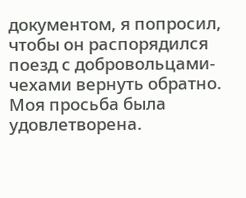документом, я попросил, чтобы он распорядился поезд с добровольцами-чехами вернуть обратно. Моя просьба была удовлетворена.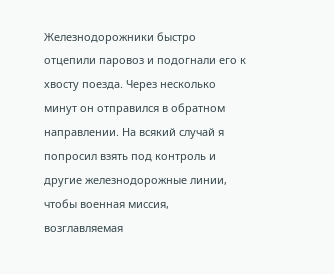Железнодорожники быстро отцепили паровоз и подогнали его к хвосту поезда. Через несколько минут он отправился в обратном направлении. На всякий случай я попросил взять под контроль и другие железнодорожные линии, чтобы военная миссия, возглавляемая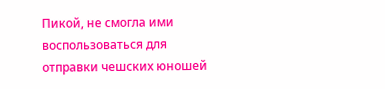Пикой, не смогла ими воспользоваться для отправки чешских юношей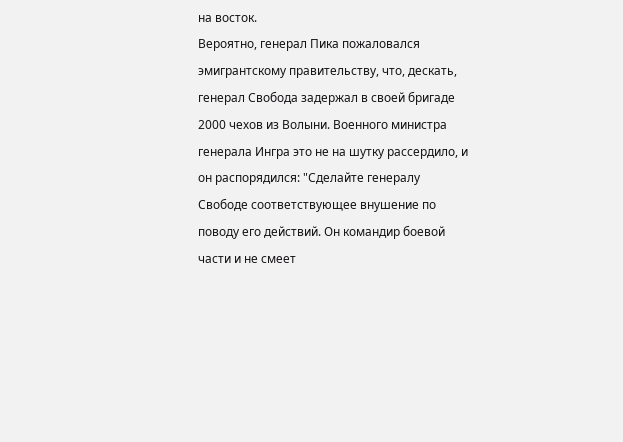на восток.
Вероятно, генерал Пика пожаловался эмигрантскому правительству, что, дескать, генерал Свобода задержал в своей бригаде 2000 чехов из Волыни. Военного министра генерала Ингра это не на шутку рассердило, и он распорядился: "Сделайте генералу Свободе соответствующее внушение по поводу его действий. Он командир боевой части и не смеет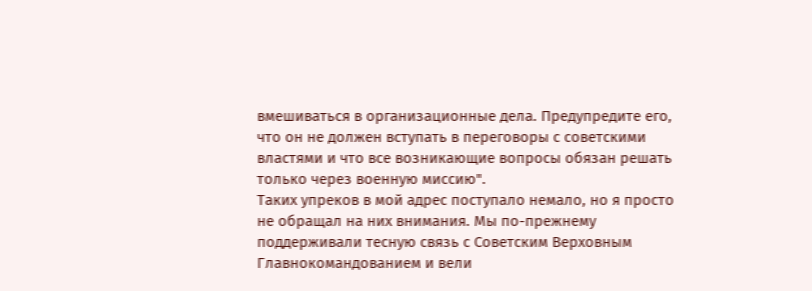вмешиваться в организационные дела. Предупредите его, что он не должен вступать в переговоры с советскими властями и что все возникающие вопросы обязан решать только через военную миссию".
Таких упреков в мой адрес поступало немало, но я просто не обращал на них внимания. Мы по-прежнему поддерживали тесную связь с Советским Верховным Главнокомандованием и вели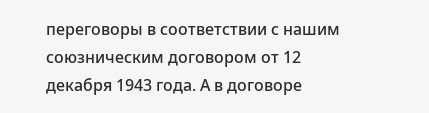переговоры в соответствии с нашим союзническим договором от 12 декабря 1943 года. А в договоре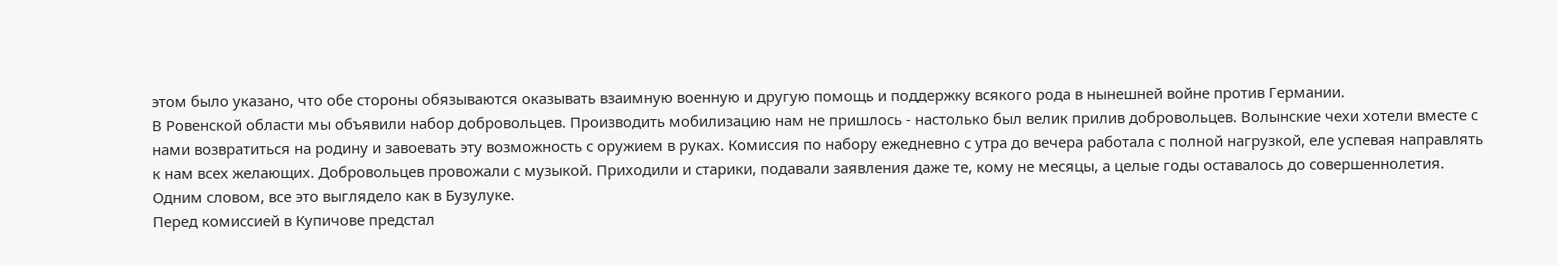этом было указано, что обе стороны обязываются оказывать взаимную военную и другую помощь и поддержку всякого рода в нынешней войне против Германии.
В Ровенской области мы объявили набор добровольцев. Производить мобилизацию нам не пришлось - настолько был велик прилив добровольцев. Волынские чехи хотели вместе с нами возвратиться на родину и завоевать эту возможность с оружием в руках. Комиссия по набору ежедневно с утра до вечера работала с полной нагрузкой, еле успевая направлять к нам всех желающих. Добровольцев провожали с музыкой. Приходили и старики, подавали заявления даже те, кому не месяцы, а целые годы оставалось до совершеннолетия. Одним словом, все это выглядело как в Бузулуке.
Перед комиссией в Купичове предстал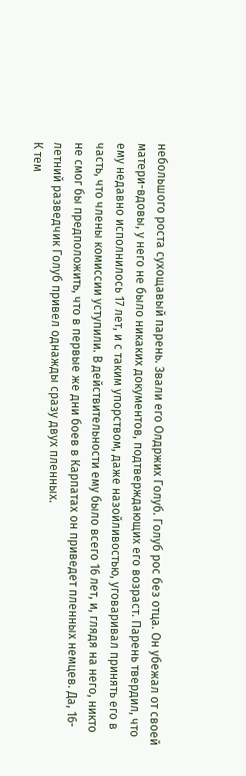небольшого роста сухощавый парень. Звали его Олдржих Голуб. Голуб рос без отца. Он убежал от своей матери-вдовы, у него не было никаких документов, подтверждающих его возраст. Парень твердил, что ему недавно исполнилось 17 лет, и с таким упорством, даже назойливостью, уговаривал принять его в часть, что члены комиссии уступили. В действительности ему было всего 16 лет, и, глядя на него, никто не смог бы предположить, что в первые же дни боев в Карпатах он приведет пленных немцев. Да, 16-летний разведчик Голуб привел однажды сразу двух пленных.
К тем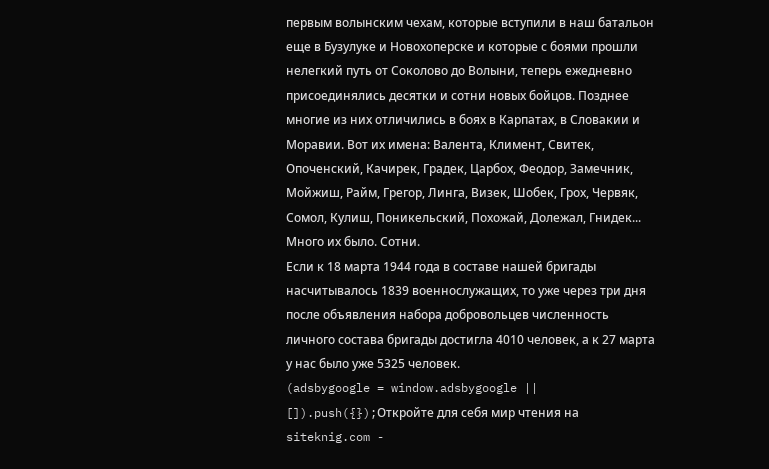первым волынским чехам, которые вступили в наш батальон еще в Бузулуке и Новохоперске и которые с боями прошли нелегкий путь от Соколово до Волыни, теперь ежедневно присоединялись десятки и сотни новых бойцов. Позднее многие из них отличились в боях в Карпатах, в Словакии и Моравии. Вот их имена: Валента, Климент, Свитек, Опоченский, Качирек, Градек, Царбох, Феодор, Замечник, Мойжиш, Райм, Грегор, Линга, Визек, Шобек, Грох, Червяк, Сомол, Кулиш, Поникельский, Похожай, Долежал, Гнидек... Много их было. Сотни.
Если к 18 марта 1944 года в составе нашей бригады насчитывалось 1839 военнослужащих, то уже через три дня после объявления набора добровольцев численность личного состава бригады достигла 4010 человек, а к 27 марта у нас было уже 5325 человек.
(adsbygoogle = window.adsbygoogle || []).push({});Откройте для себя мир чтения на siteknig.com -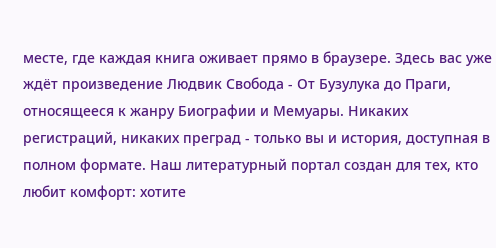месте, где каждая книга оживает прямо в браузере. Здесь вас уже ждёт произведение Людвик Свобода - От Бузулука до Праги, относящееся к жанру Биографии и Мемуары. Никаких регистраций, никаких преград - только вы и история, доступная в полном формате. Наш литературный портал создан для тех, кто любит комфорт: хотите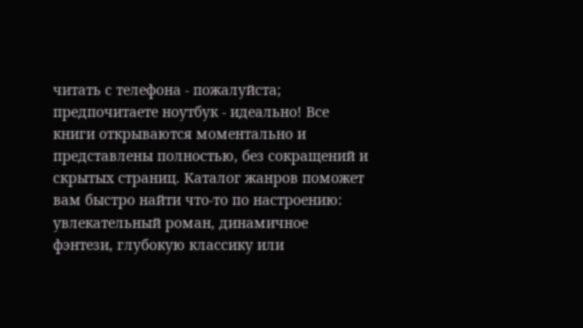читать с телефона - пожалуйста; предпочитаете ноутбук - идеально! Все книги открываются моментально и представлены полностью, без сокращений и скрытых страниц. Каталог жанров поможет вам быстро найти что-то по настроению: увлекательный роман, динамичное фэнтези, глубокую классику или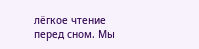лёгкое чтение перед сном. Мы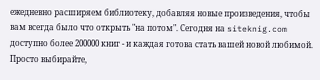ежедневно расширяем библиотеку, добавляя новые произведения, чтобы вам всегда было что открыть "на потом". Сегодня на siteknig.com доступно более 200000 книг - и каждая готова стать вашей новой любимой. Просто выбирайте,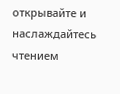открывайте и наслаждайтесь чтением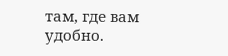там, где вам удобно.